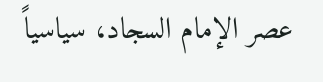عصر الإمام السجاد، سياسياً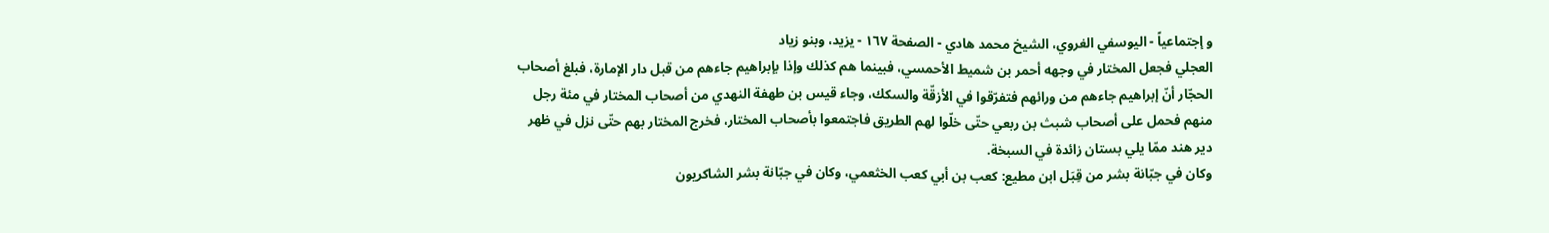و إجتماعياً - اليوسفي الغروي، الشيخ محمد هادي - الصفحة ١٦٧ - يزيد، وبنو زياد
العجلي فجعل المختار في وجهه أحمر بن شميط الأحمسي، فبينما هم كذلك وإذا بإبراهيم جاءهم من قبل دار الإمارة، فبلغ أصحاب الحجّار أنّ إبراهيم جاءهم من ورائهم فتفرّقوا في الأزقّة والسكك، وجاء قيس بن طهفة النهدي من أصحاب المختار في مئة رجل منهم فحمل على أصحاب شبث بن ربعي حتّى خلّوا لهم الطريق فاجتمعوا بأصحاب المختار، فخرج المختار بهم حتّى نزل في ظهر دير هند ممّا يلي بستان زائدة في السبخة.
وكان في جبّانة بشر من قِبَل ابن مطيع: كعب بن أبي كعب الخثعمي، وكان في جبّانة بشر الشاكريون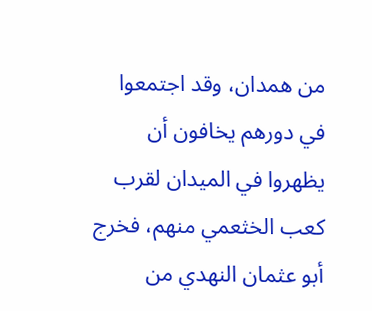من همدان، وقد اجتمعوا في دورهم يخافون أن يظهروا في الميدان لقرب كعب الخثعمي منهم، فخرج أبو عثمان النهدي من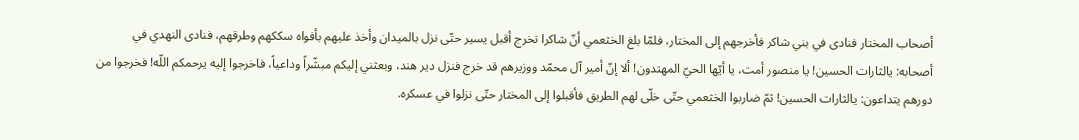أصحاب المختار فنادى في بني شاكر فأخرجهم إلى المختار، فلمّا بلغ الخثعمي أنّ شاكرا تخرج أقبل يسير حتّى نزل بالميدان وأخذ عليهم بأفواه سككهم وطرقهم، فنادى النهدي في أصحابه: يالثارات الحسين! يا منصور أمت، يا أيّها الحيّ المهتدون! ألا إنّ أمير آل محمّد ووزيرهم قد خرج فنزل دير هند، وبعثني إليكم مبشّراً وداعياً، فاخرجوا إليه يرحمكم اللّه! فخرجوا من دورهم يتداعون: يالثارات الحسين! ثمّ ضاربوا الخثعمي حتّى خلّى لهم الطريق فأقبلوا إلى المختار حتّى نزلوا في عسكره.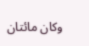وكان مائتان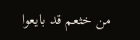من خثعم قد بايعوا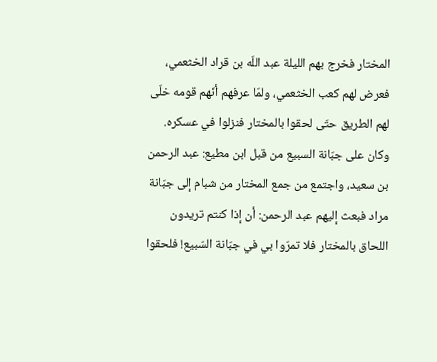المختار فخرج بهم الليلة عبد اللّه بن قراد الخثعمي، فعرض لهم كعب الخثعمي، ولمّا عرفهم أنّهم قومه خلّى لهم الطريق حتّى لحقوا بالمختار فنزلوا في عسكره.
وكان على جبّانة السبيع من قبل ابن مطيع: عبد الرحمن بن سعيد، واجتمع من جمع المختار من شبام إلى جبّانة مراد فبعث إليهم عبد الرحمن: أن إذا كنتم تريدون اللحاق بالمختار فلا تمرّوا بي في جبّانة السّبيع! فلحقوا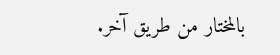بالمختار من طريق آخر.